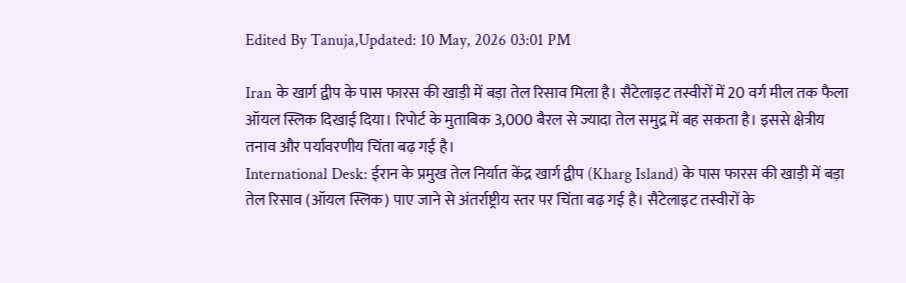Edited By Tanuja,Updated: 10 May, 2026 03:01 PM

Iran के खार्ग द्वीप के पास फारस की खाड़ी में बड़ा तेल रिसाव मिला है। सैटेलाइट तस्वीरों में 20 वर्ग मील तक फैला ऑयल स्लिक दिखाई दिया। रिपोर्ट के मुताबिक 3,000 बैरल से ज्यादा तेल समुद्र में बह सकता है। इससे क्षेत्रीय तनाव और पर्यावरणीय चिंता बढ़ गई है।
International Desk: ईरान के प्रमुख तेल निर्यात केंद्र खार्ग द्वीप (Kharg Island) के पास फारस की खाड़ी में बड़ा तेल रिसाव (ऑयल स्लिक) पाए जाने से अंतर्राष्ट्रीय स्तर पर चिंता बढ़ गई है। सैटेलाइट तस्वीरों के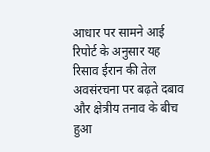आधार पर सामने आई रिपोर्ट के अनुसार यह रिसाव ईरान की तेल अवसंरचना पर बढ़ते दबाव और क्षेत्रीय तनाव के बीच हुआ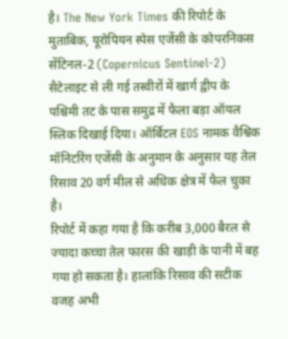है। The New York Times की रिपोर्ट के मुताबिक, यूरोपियन स्पेस एजेंसी के कोपरनिकस सेंटिनल-2 (Copernicus Sentinel-2) सैटेलाइट से ली गई तस्वीरों में खार्ग द्वीप के पश्चिमी तट के पास समुद्र में फैला बड़ा ऑयल स्लिक दिखाई दिया। ऑर्बिटल EOS नामक वैश्विक मॉनिटरिंग एजेंसी के अनुमान के अनुसार यह तेल रिसाव 20 वर्ग मील से अधिक क्षेत्र में फैल चुका है।
रिपोर्ट में कहा गया है कि करीब 3,000 बैरल से ज्यादा कच्चा तेल फारस की खाड़ी के पानी में बह गया हो सकता है। हालांकि रिसाव की सटीक वजह अभी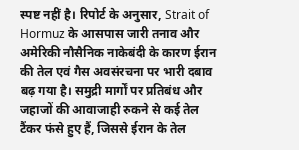स्पष्ट नहीं है। रिपोर्ट के अनुसार, Strait of Hormuz के आसपास जारी तनाव और अमेरिकी नौसैनिक नाकेबंदी के कारण ईरान की तेल एवं गैस अवसंरचना पर भारी दबाव बढ़ गया है। समुद्री मार्गों पर प्रतिबंध और जहाजों की आवाजाही रुकने से कई तेल टैंकर फंसे हुए हैं, जिससे ईरान के तेल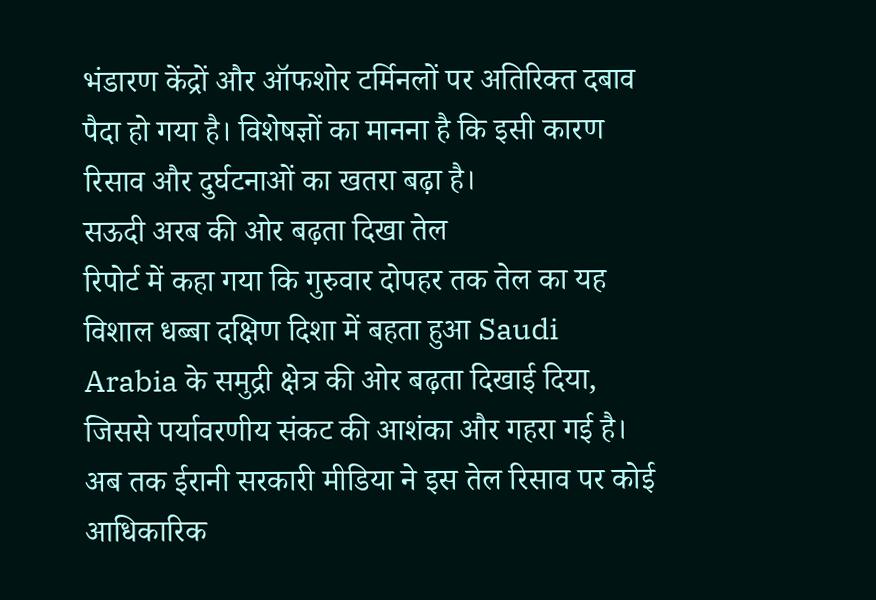भंडारण केंद्रों और ऑफशोर टर्मिनलों पर अतिरिक्त दबाव पैदा हो गया है। विशेषज्ञों का मानना है कि इसी कारण रिसाव और दुर्घटनाओं का खतरा बढ़ा है।
सऊदी अरब की ओर बढ़ता दिखा तेल
रिपोर्ट में कहा गया कि गुरुवार दोपहर तक तेल का यह विशाल धब्बा दक्षिण दिशा में बहता हुआ Saudi Arabia के समुद्री क्षेत्र की ओर बढ़ता दिखाई दिया, जिससे पर्यावरणीय संकट की आशंका और गहरा गई है। अब तक ईरानी सरकारी मीडिया ने इस तेल रिसाव पर कोई आधिकारिक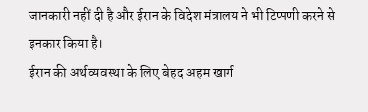जानकारी नहीं दी है और ईरान के विदेश मंत्रालय ने भी टिप्पणी करने से इनकार किया है।
ईरान की अर्थव्यवस्था के लिए बेहद अहम खार्ग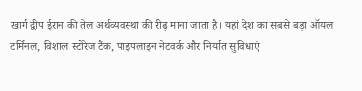खार्ग द्वीप ईरान की तेल अर्थव्यवस्था की रीढ़ माना जाता है। यहां देश का सबसे बड़ा ऑयल टर्मिनल, विशाल स्टोरेज टैंक, पाइपलाइन नेटवर्क और निर्यात सुविधाएं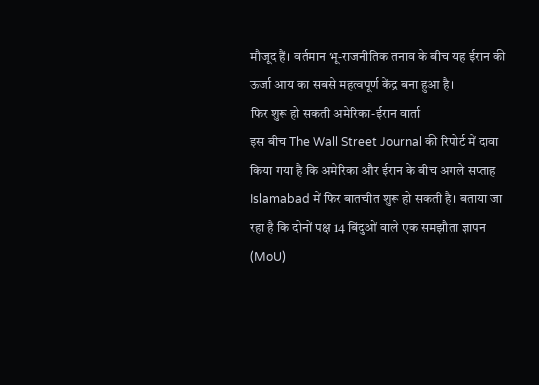मौजूद हैं। वर्तमान भू-राजनीतिक तनाव के बीच यह ईरान की ऊर्जा आय का सबसे महत्वपूर्ण केंद्र बना हुआ है।
फिर शुरू हो सकती अमेरिका-ईरान वार्ता
इस बीच The Wall Street Journal की रिपोर्ट में दावा किया गया है कि अमेरिका और ईरान के बीच अगले सप्ताह Islamabad में फिर बातचीत शुरू हो सकती है। बताया जा रहा है कि दोनों पक्ष 14 बिंदुओं वाले एक समझौता ज्ञापन (MoU)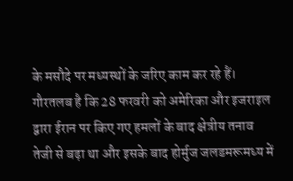के मसौदे पर मध्यस्थों के जरिए काम कर रहे हैं।
गौरतलब है कि 28 फरवरी को अमेरिका और इजराइल द्वारा ईरान पर किए गए हमलों के बाद क्षेत्रीय तनाव तेजी से बढ़ा था और इसके बाद होर्मुज जलडमरूमध्य में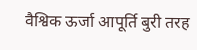वैश्विक ऊर्जा आपूर्ति बुरी तरह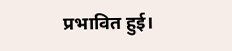प्रभावित हुई।